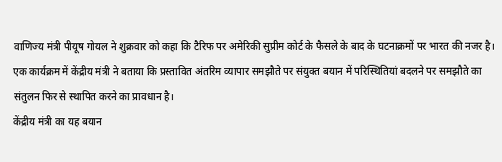वाणिज्य मंत्री पीयूष गोयल ने शुक्रवार को कहा कि टैरिफ पर अमेरिकी सुप्रीम कोर्ट के फैसले के बाद के घटनाक्रमों पर भारत की नजर है। एक कार्यक्रम में केंद्रीय मंत्री ने बताया कि प्रस्तावित अंतरिम व्यापार समझौते पर संयुक्त बयान में परिस्थितियां बदलने पर समझौते का संतुलन फिर से स्थापित करने का प्रावधान है।
केंद्रीय मंत्री का यह बयान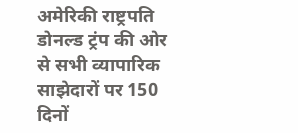अमेरिकी राष्ट्रपति डोनल्ड ट्रंप की ओर से सभी व्यापारिक साझेदारों पर 150 दिनों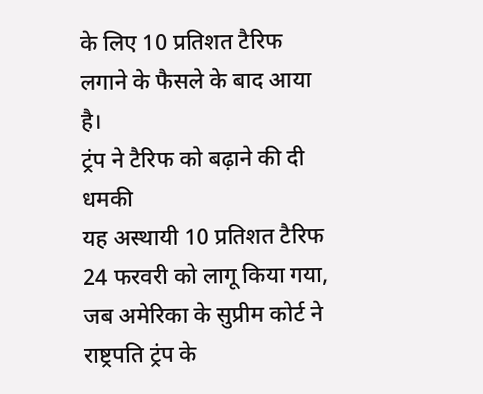के लिए 10 प्रतिशत टैरिफ लगाने के फैसले के बाद आया है।
ट्रंप ने टैरिफ को बढ़ाने की दी धमकी
यह अस्थायी 10 प्रतिशत टैरिफ 24 फरवरी को लागू किया गया, जब अमेरिका के सुप्रीम कोर्ट ने राष्ट्रपति ट्रंप के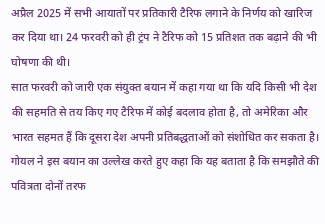अप्रैल 2025 में सभी आयातों पर प्रतिकारी टैरिफ लगाने के निर्णय को खारिज कर दिया था। 24 फरवरी को ही ट्रंप ने टैरिफ को 15 प्रतिशत तक बढ़ाने की भी घोषणा की थी।
सात फरवरी को जारी एक संयुक्त बयान में कहा गया था कि यदि किसी भी देश की सहमति से तय किए गए टैरिफ में कोई बदलाव होता है, तो अमेरिका और भारत सहमत हैं कि दूसरा देश अपनी प्रतिबद्धताओं को संशोधित कर सकता है। गोयल ने इस बयान का उल्लेख करते हुए कहा कि यह बताता है कि समझौते की पवित्रता दोनों तरफ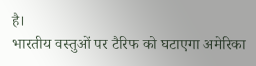है।
भारतीय वस्तुओं पर टैरिफ को घटाएगा अमेरिका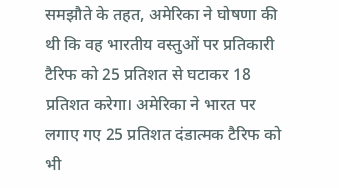समझौते के तहत, अमेरिका ने घोषणा की थी कि वह भारतीय वस्तुओं पर प्रतिकारी टैरिफ को 25 प्रतिशत से घटाकर 18 प्रतिशत करेगा। अमेरिका ने भारत पर लगाए गए 25 प्रतिशत दंडात्मक टैरिफ को भी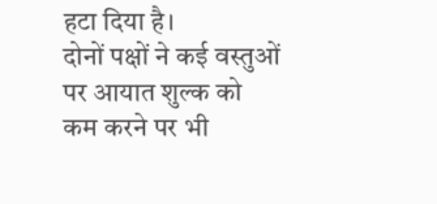हटा दिया है।
दोनों पक्षों ने कई वस्तुओं पर आयात शुल्क को कम करने पर भी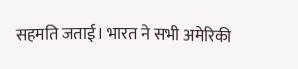सहमति जताई। भारत ने सभी अमेरिकी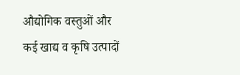औद्योगिक वस्तुओं और कई खाद्य व कृषि उत्पादों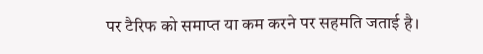पर टैरिफ को समाप्त या कम करने पर सहमति जताई है।